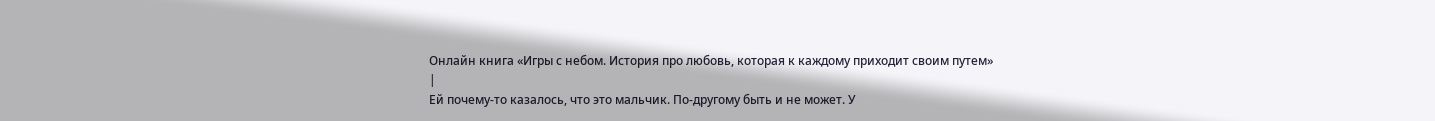Онлайн книга «Игры с небом. История про любовь, которая к каждому приходит своим путем»
|
Ей почему-то казалось, что это мальчик. По-другому быть и не может. У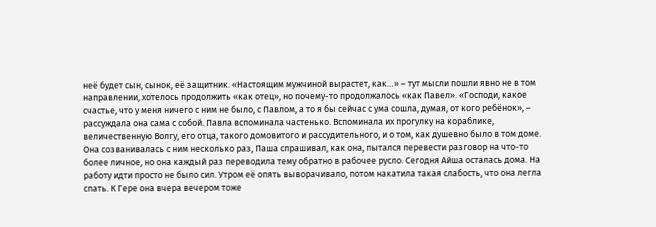неё будет сын, сынок, её защитник. «Настоящим мужчиной вырастет, как…» – тут мысли пошли явно не в том направлении, хотелось продолжить «как отец», но почему-то продолжалось «как Павел». «Господи, какое счастье, что у меня ничего с ним не было, с Павлом, а то я бы сейчас с ума сошла, думая, от кого ребёнок», – рассуждала она сама с собой. Павла вспоминала частенько. Вспоминала их прогулку на кораблике, величественную Волгу, его отца, такого домовитого и рассудительного, и о том, как душевно было в том доме. Она созванивалась с ним несколько раз, Паша спрашивал, как она, пытался перевести разговор на что-то более личное, но она каждый раз переводила тему обратно в рабочее русло. Сегодня Айша осталась дома. На работу идти просто не было сил. Утром её опять выворачивало, потом накатила такая слабость, что она легла спать. К Гере она вчера вечером тоже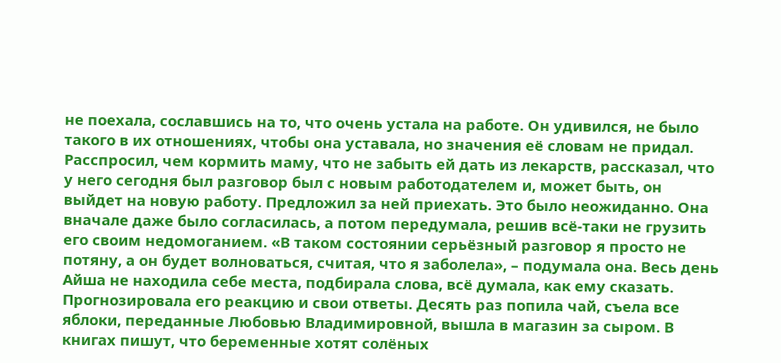не поехала, сославшись на то, что очень устала на работе. Он удивился, не было такого в их отношениях, чтобы она уставала, но значения её словам не придал. Расспросил, чем кормить маму, что не забыть ей дать из лекарств, рассказал, что у него сегодня был разговор был с новым работодателем и, может быть, он выйдет на новую работу. Предложил за ней приехать. Это было неожиданно. Она вначале даже было согласилась, а потом передумала, решив всё-таки не грузить его своим недомоганием. «В таком состоянии серьёзный разговор я просто не потяну, а он будет волноваться, считая, что я заболела», – подумала она. Весь день Айша не находила себе места, подбирала слова, всё думала, как ему сказать. Прогнозировала его реакцию и свои ответы. Десять раз попила чай, съела все яблоки, переданные Любовью Владимировной, вышла в магазин за сыром. В книгах пишут, что беременные хотят солёных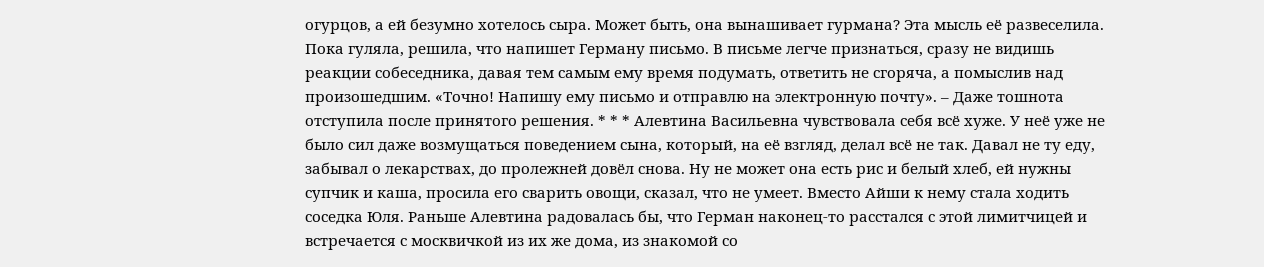огурцов, а ей безумно хотелось сыра. Может быть, она вынашивает гурмана? Эта мысль её развеселила. Пока гуляла, решила, что напишет Герману письмо. В письме легче признаться, сразу не видишь реакции собеседника, давая тем самым ему время подумать, ответить не сгоряча, а помыслив над произошедшим. «Точно! Напишу ему письмо и отправлю на электронную почту». – Даже тошнота отступила после принятого решения. * * * Алевтина Васильевна чувствовала себя всё хуже. У неё уже не было сил даже возмущаться поведением сына, который, на её взгляд, делал всё не так. Давал не ту еду, забывал о лекарствах, до пролежней довёл снова. Ну не может она есть рис и белый хлеб, ей нужны супчик и каша, просила его сварить овощи, сказал, что не умеет. Вместо Айши к нему стала ходить соседка Юля. Раньше Алевтина радовалась бы, что Герман наконец-то расстался с этой лимитчицей и встречается с москвичкой из их же дома, из знакомой со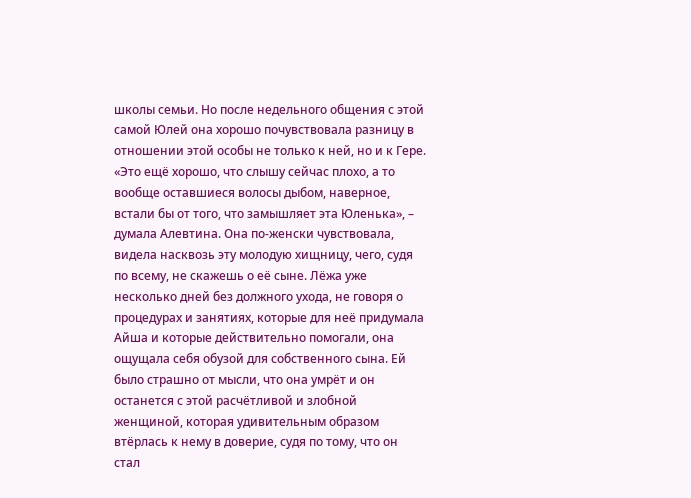школы семьи. Но после недельного общения с этой самой Юлей она хорошо почувствовала разницу в отношении этой особы не только к ней, но и к Гере. «Это ещё хорошо, что слышу сейчас плохо, а то вообще оставшиеся волосы дыбом, наверное, встали бы от того, что замышляет эта Юленька», – думала Алевтина. Она по-женски чувствовала, видела насквозь эту молодую хищницу, чего, судя по всему, не скажешь о её сыне. Лёжа уже несколько дней без должного ухода, не говоря о процедурах и занятиях, которые для неё придумала Айша и которые действительно помогали, она ощущала себя обузой для собственного сына. Ей было страшно от мысли, что она умрёт и он останется с этой расчётливой и злобной женщиной, которая удивительным образом втёрлась к нему в доверие, судя по тому, что он стал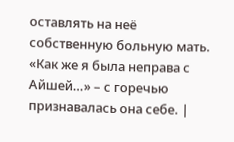оставлять на неё собственную больную мать. «Как же я была неправа с Айшей…» – с горечью признавалась она себе. |